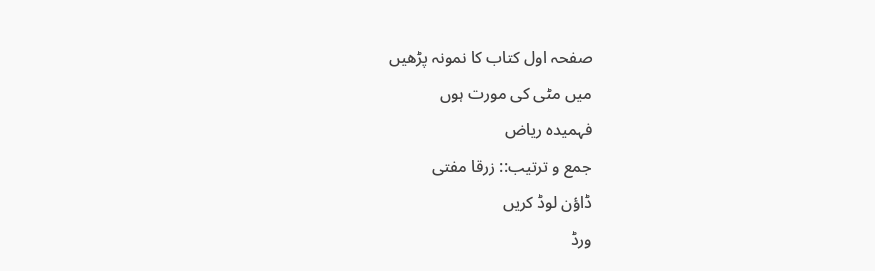صفحہ اول کتاب کا نمونہ پڑھیں
میں مٹی کی مورت ہوں
فہمیدہ ریاض
جمع و ترتیب:: زرقا مفتی
ڈاؤن لوڈ کریں
ورڈ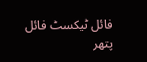فائل ٹیکسٹ فائل
پتھر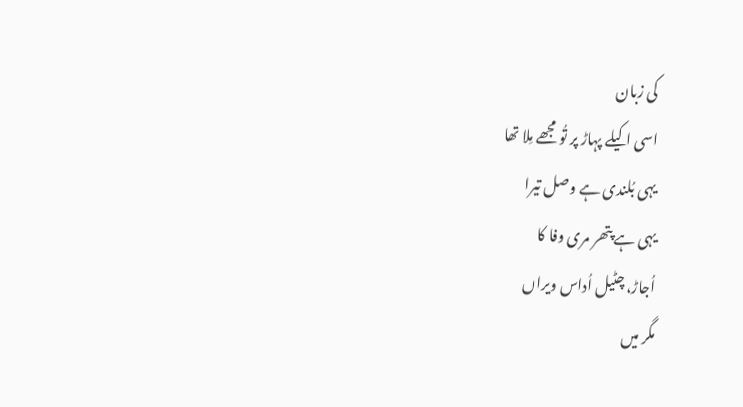کی زبان
اسی اکیلے پہاڑ پر تُو مجھے مِلا تھا
یہی بُلندی ہے وصل تیرا
یہی ہے پتھر مری وفا کا
اُجاڑ، چٹیل اُداس ویراں
مگر میں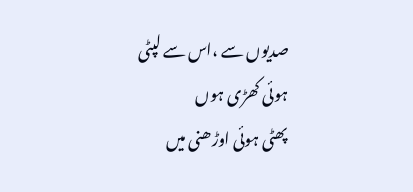صدیوں سے ،اس سے لپٹی ہوئی کھڑی ہوں
پھٹی ہوئی اوڑھنی میں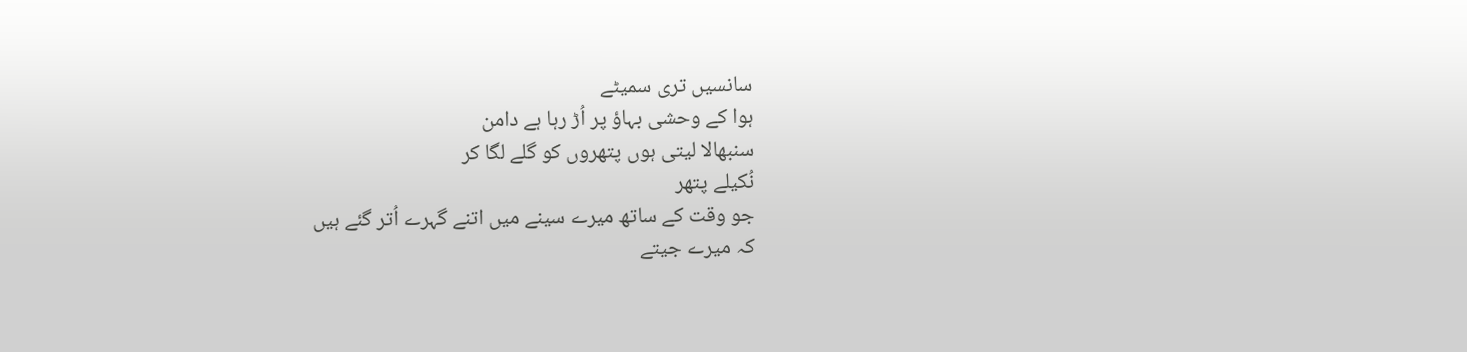سانسیں تری سمیٹے
ہوا کے وحشی بہاؤ پر اُڑ رہا ہے دامن
سنبھالا لیتی ہوں پتھروں کو گلے لگا کر
نُکیلے پتھر
جو وقت کے ساتھ میرے سینے میں اتنے گہرے اُتر گئے ہیں
کہ میرے جیتے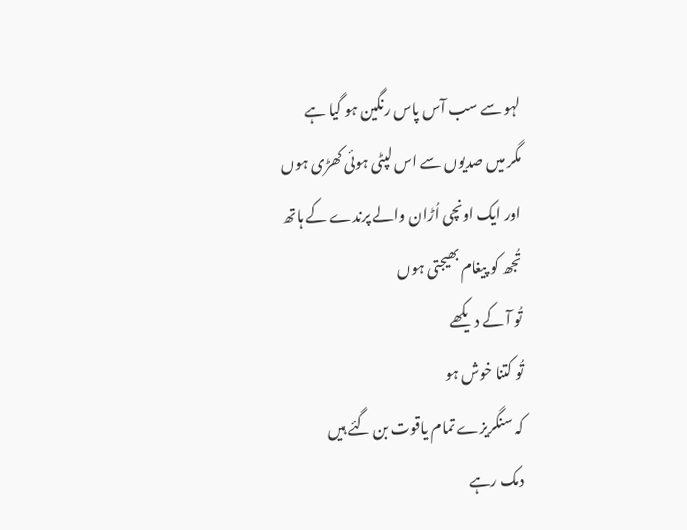لہو سے سب آس پاس رنگین ہو گیا ہے
مگر میں صدیوں سے اس لپٹی ہوئی کھڑی ہوں
اور ایک اونچی اُڑان والے پرندے کے ہاتھ
تُجھ کو پیغام بھیجتی ہوں
تُو آ کے دیکھے
تُو کتنا خوش ہو
کہ سنگریزے تمام یاقوت بن گئے ہیں
دمک رہے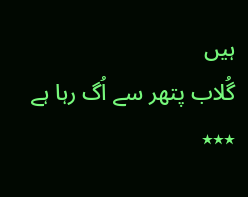ہیں
گُلاب پتھر سے اُگ رہا ہے
٭٭٭